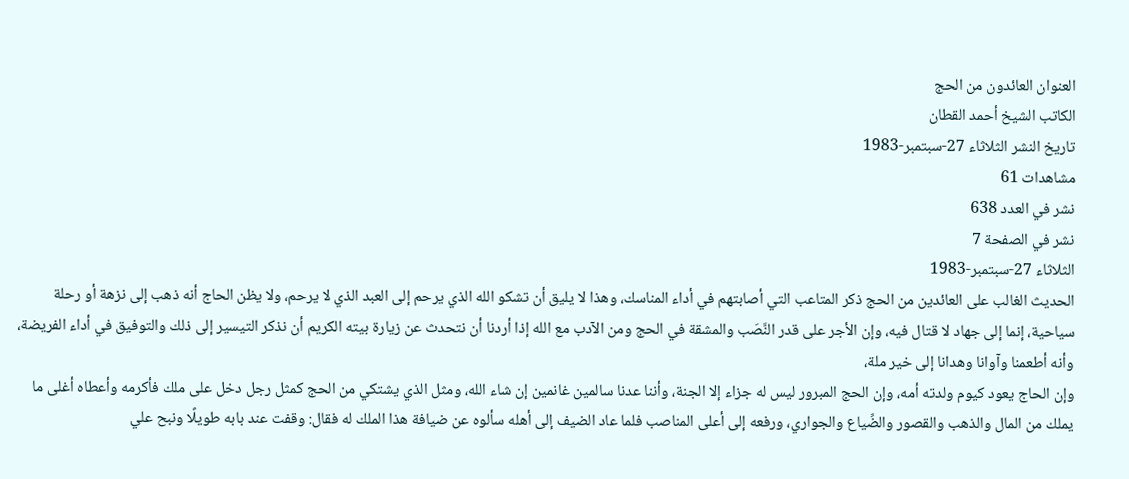العنوان العائدون من الحج
الكاتب الشيخ أحمد القطان
تاريخ النشر الثلاثاء 27-سبتمبر-1983
مشاهدات 61
نشر في العدد 638
نشر في الصفحة 7
الثلاثاء 27-سبتمبر-1983
الحديث الغالب على العائدين من الحج ذكر المتاعب التي أصابتهم في أداء المناسك، وهذا لا يليق أن تشكو الله الذي يرحم إلى العبد الذي لا يرحم، ولا يظن الحاج أنه ذهب إلى نزهة أو رحلة سياحية، إنما إلى جهاد لا قتال فيه، وإن الأجر على قدر النَّصَب والمشقة في الحج ومن الآدب مع الله إذا أردنا أن نتحدث عن زيارة بيته الكريم أن نذكر التيسير إلى ذلك والتوفيق في أداء الفريضة، وأنه أطعمنا وآوانا وهدانا إلى خير ملة،
وإن الحاج يعود كيوم ولدته أمه، وإن الحج المبرور ليس له جزاء إلا الجنة، وأننا عدنا سالمين غانمين إن شاء الله، ومثل الذي يشتكي من الحج كمثل رجل دخل على ملك فأكرمه وأعطاه أغلى ما يملك من المال والذهب والقصور والضِّياع والجواري، ورفعه إلى أعلى المناصب فلما عاد الضيف إلى أهله سألوه عن ضيافة هذا الملك له فقال: وقفت عند بابه طويلًا ونبح علي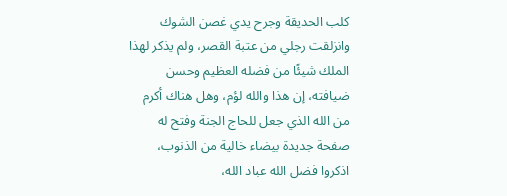كلب الحديقة وجرح يدي غصن الشوك وانزلقت رجلي من عتبة القصر، ولم يذكر لهذا الملك شيئًا من فضله العظيم وحسن ضيافته، إن هذا والله لؤم، وهل هناك أكرم من الله الذي جعل للحاج الجنة وفتح له صفحة جديدة بيضاء خالية من الذنوب، اذكروا فضل الله عباد الله،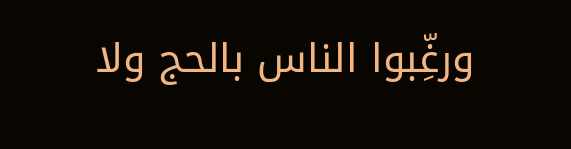ورغِّبوا الناس بالحج ولا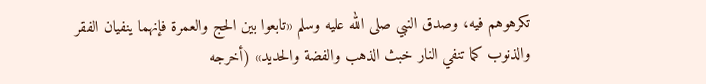تكرهوهم فيه، وصدق النبي صلى الله عليه وسلم «تابعوا بين الحج والعمرة فإنهما ينفيان الفقر والذنوب كما تنفي النار خبث الذهب والفضة والحديد» (أخرجه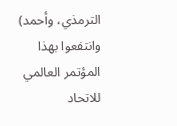الترمذي، وأحمد) وانتفعوا بهذا المؤتمر العالمي للاتحاد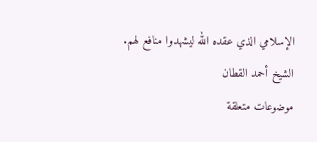الإسلامي الذي عقده الله ليشهدوا منافع لهم.
الشيخ أحمد القطان
موضوعات متعلقة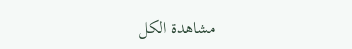مشاهدة الكل